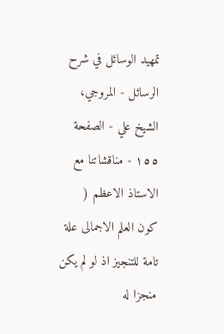تمهيد الوسائل في شرح الرسائل - المروجي، الشيخ علي - الصفحة ١٥٥ - مناقشاتنا مع الاستاذ الاعظم (
كون العلم الاجمالى علة تامة للتنجيز اذ لو لم يكن منجزا له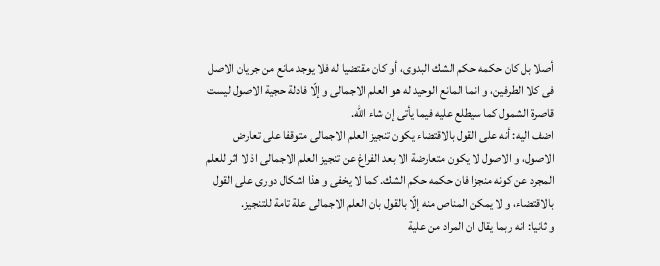أصلا بل كان حكمه حكم الشك البدوى، أو كان مقتضيا له فلا يوجد مانع من جريان الاصل فى كلا الطرفين، و انما المانع الوحيد له هو العلم الاجمالى و إلّا فادلة حجية الاصول ليست قاصرة الشمول كما سيطلع عليه فيما يأتى إن شاء اللّه.
اضف اليه: أنه على القول بالاقتضاء يكون تنجيز العلم الاجمالى متوقفا على تعارض الاصول، و الاصول لا يكون متعارضة الا بعد الفراغ عن تنجيز العلم الاجمالى اذ لا اثر للعلم المجرد عن كونه منجزا فان حكمه حكم الشك. كما لا يخفى و هذا اشكال دورى على القول بالاقتضاء، و لا يمكن المناص منه إلّا بالقول بان العلم الاجمالى علة تامة للتنجيز.
و ثانيا: انه ربما يقال ان المراد من علية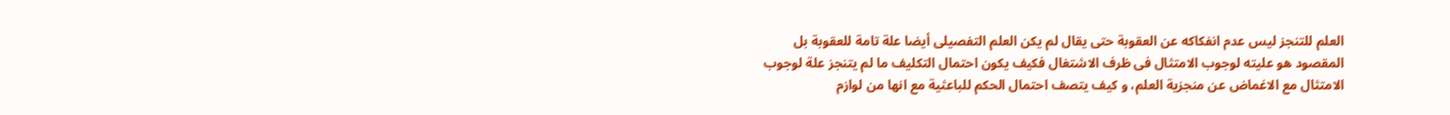العلم للتنجز ليس عدم انفكاكه عن العقوبة حتى يقال لم يكن العلم التفصيلى أيضا علة تامة للعقوبة بل المقصود هو عليته لوجوب الامتثال فى ظرف الاشتغال فكيف يكون احتمال التكليف ما لم يتنجز علة لوجوب الامتثال مع الاغماض عن منجزية العلم، و كيف يتصف احتمال الحكم للباعثية مع انها من لوازم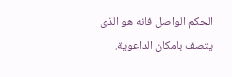الحكم الواصل فانه هو الذى يتصف بامكان الداعوية.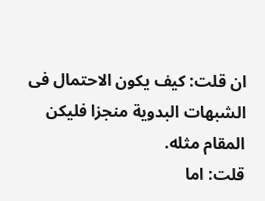ان قلت: كيف يكون الاحتمال فى الشبهات البدوية منجزا فليكن المقام مثله.
قلت: اما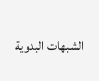الشبهات البدوية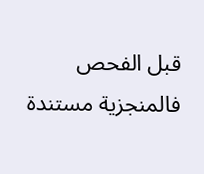قبل الفحص فالمنجزية مستندة